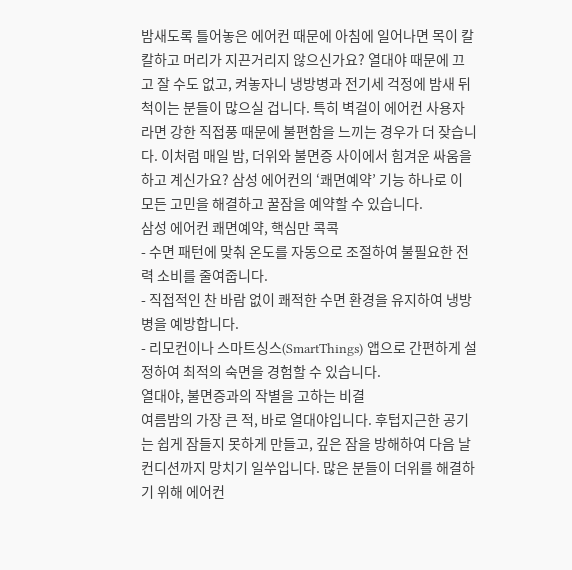밤새도록 틀어놓은 에어컨 때문에 아침에 일어나면 목이 칼칼하고 머리가 지끈거리지 않으신가요? 열대야 때문에 끄고 잘 수도 없고, 켜놓자니 냉방병과 전기세 걱정에 밤새 뒤척이는 분들이 많으실 겁니다. 특히 벽걸이 에어컨 사용자라면 강한 직접풍 때문에 불편함을 느끼는 경우가 더 잦습니다. 이처럼 매일 밤, 더위와 불면증 사이에서 힘겨운 싸움을 하고 계신가요? 삼성 에어컨의 ‘쾌면예약’ 기능 하나로 이 모든 고민을 해결하고 꿀잠을 예약할 수 있습니다.
삼성 에어컨 쾌면예약, 핵심만 콕콕
- 수면 패턴에 맞춰 온도를 자동으로 조절하여 불필요한 전력 소비를 줄여줍니다.
- 직접적인 찬 바람 없이 쾌적한 수면 환경을 유지하여 냉방병을 예방합니다.
- 리모컨이나 스마트싱스(SmartThings) 앱으로 간편하게 설정하여 최적의 숙면을 경험할 수 있습니다.
열대야, 불면증과의 작별을 고하는 비결
여름밤의 가장 큰 적, 바로 열대야입니다. 후텁지근한 공기는 쉽게 잠들지 못하게 만들고, 깊은 잠을 방해하여 다음 날 컨디션까지 망치기 일쑤입니다. 많은 분들이 더위를 해결하기 위해 에어컨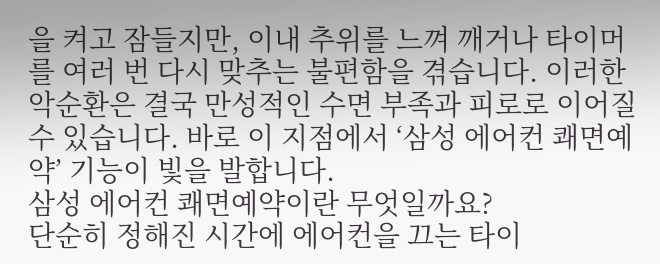을 켜고 잠들지만, 이내 추위를 느껴 깨거나 타이머를 여러 번 다시 맞추는 불편함을 겪습니다. 이러한 악순환은 결국 만성적인 수면 부족과 피로로 이어질 수 있습니다. 바로 이 지점에서 ‘삼성 에어컨 쾌면예약’ 기능이 빛을 발합니다.
삼성 에어컨 쾌면예약이란 무엇일까요?
단순히 정해진 시간에 에어컨을 끄는 타이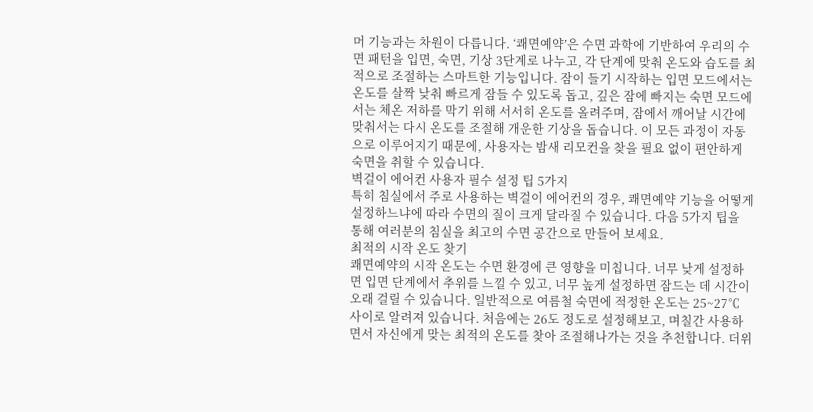머 기능과는 차원이 다릅니다. ‘쾌면예약’은 수면 과학에 기반하여 우리의 수면 패턴을 입면, 숙면, 기상 3단계로 나누고, 각 단계에 맞춰 온도와 습도를 최적으로 조절하는 스마트한 기능입니다. 잠이 들기 시작하는 입면 모드에서는 온도를 살짝 낮춰 빠르게 잠들 수 있도록 돕고, 깊은 잠에 빠지는 숙면 모드에서는 체온 저하를 막기 위해 서서히 온도를 올려주며, 잠에서 깨어날 시간에 맞춰서는 다시 온도를 조절해 개운한 기상을 돕습니다. 이 모든 과정이 자동으로 이루어지기 때문에, 사용자는 밤새 리모컨을 찾을 필요 없이 편안하게 숙면을 취할 수 있습니다.
벽걸이 에어컨 사용자 필수 설정 팁 5가지
특히 침실에서 주로 사용하는 벽걸이 에어컨의 경우, 쾌면예약 기능을 어떻게 설정하느냐에 따라 수면의 질이 크게 달라질 수 있습니다. 다음 5가지 팁을 통해 여러분의 침실을 최고의 수면 공간으로 만들어 보세요.
최적의 시작 온도 찾기
쾌면예약의 시작 온도는 수면 환경에 큰 영향을 미칩니다. 너무 낮게 설정하면 입면 단계에서 추위를 느낄 수 있고, 너무 높게 설정하면 잠드는 데 시간이 오래 걸릴 수 있습니다. 일반적으로 여름철 숙면에 적정한 온도는 25~27℃ 사이로 알려져 있습니다. 처음에는 26도 정도로 설정해보고, 며칠간 사용하면서 자신에게 맞는 최적의 온도를 찾아 조절해나가는 것을 추천합니다. 더위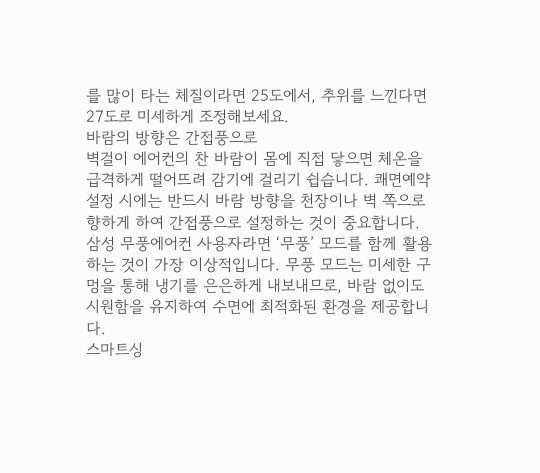를 많이 타는 체질이라면 25도에서, 추위를 느낀다면 27도로 미세하게 조정해보세요.
바람의 방향은 간접풍으로
벽걸이 에어컨의 찬 바람이 몸에 직접 닿으면 체온을 급격하게 떨어뜨려 감기에 걸리기 쉽습니다. 쾌면예약 설정 시에는 반드시 바람 방향을 천장이나 벽 쪽으로 향하게 하여 간접풍으로 설정하는 것이 중요합니다. 삼성 무풍에어컨 사용자라면 ‘무풍’ 모드를 함께 활용하는 것이 가장 이상적입니다. 무풍 모드는 미세한 구멍을 통해 냉기를 은은하게 내보내므로, 바람 없이도 시원함을 유지하여 수면에 최적화된 환경을 제공합니다.
스마트싱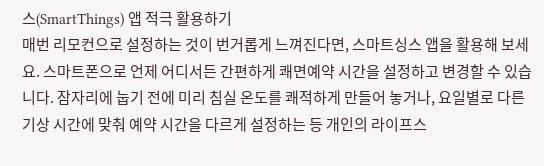스(SmartThings) 앱 적극 활용하기
매번 리모컨으로 설정하는 것이 번거롭게 느껴진다면, 스마트싱스 앱을 활용해 보세요. 스마트폰으로 언제 어디서든 간편하게 쾌면예약 시간을 설정하고 변경할 수 있습니다. 잠자리에 눕기 전에 미리 침실 온도를 쾌적하게 만들어 놓거나, 요일별로 다른 기상 시간에 맞춰 예약 시간을 다르게 설정하는 등 개인의 라이프스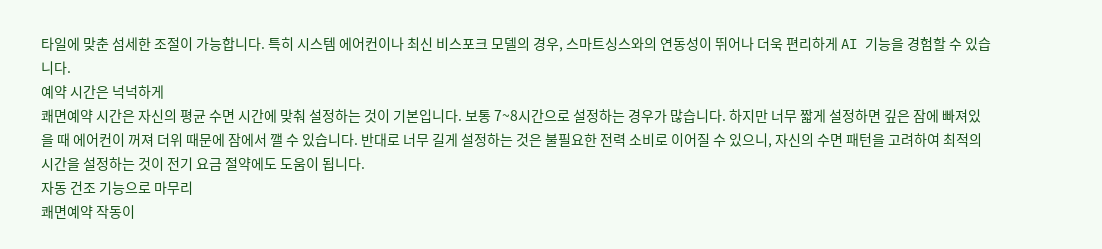타일에 맞춘 섬세한 조절이 가능합니다. 특히 시스템 에어컨이나 최신 비스포크 모델의 경우, 스마트싱스와의 연동성이 뛰어나 더욱 편리하게 AI 기능을 경험할 수 있습니다.
예약 시간은 넉넉하게
쾌면예약 시간은 자신의 평균 수면 시간에 맞춰 설정하는 것이 기본입니다. 보통 7~8시간으로 설정하는 경우가 많습니다. 하지만 너무 짧게 설정하면 깊은 잠에 빠져있을 때 에어컨이 꺼져 더위 때문에 잠에서 깰 수 있습니다. 반대로 너무 길게 설정하는 것은 불필요한 전력 소비로 이어질 수 있으니, 자신의 수면 패턴을 고려하여 최적의 시간을 설정하는 것이 전기 요금 절약에도 도움이 됩니다.
자동 건조 기능으로 마무리
쾌면예약 작동이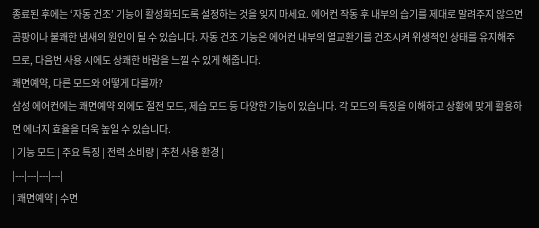종료된 후에는 ‘자동 건조’ 기능이 활성화되도록 설정하는 것을 잊지 마세요. 에어컨 작동 후 내부의 습기를 제대로 말려주지 않으면 곰팡이나 불쾌한 냄새의 원인이 될 수 있습니다. 자동 건조 기능은 에어컨 내부의 열교환기를 건조시켜 위생적인 상태를 유지해주므로, 다음번 사용 시에도 상쾌한 바람을 느낄 수 있게 해줍니다.
쾌면예약, 다른 모드와 어떻게 다를까?
삼성 에어컨에는 쾌면예약 외에도 절전 모드, 제습 모드 등 다양한 기능이 있습니다. 각 모드의 특징을 이해하고 상황에 맞게 활용하면 에너지 효율을 더욱 높일 수 있습니다.
| 기능 모드 | 주요 특징 | 전력 소비량 | 추천 사용 환경 |
|---|---|---|---|
| 쾌면예약 | 수면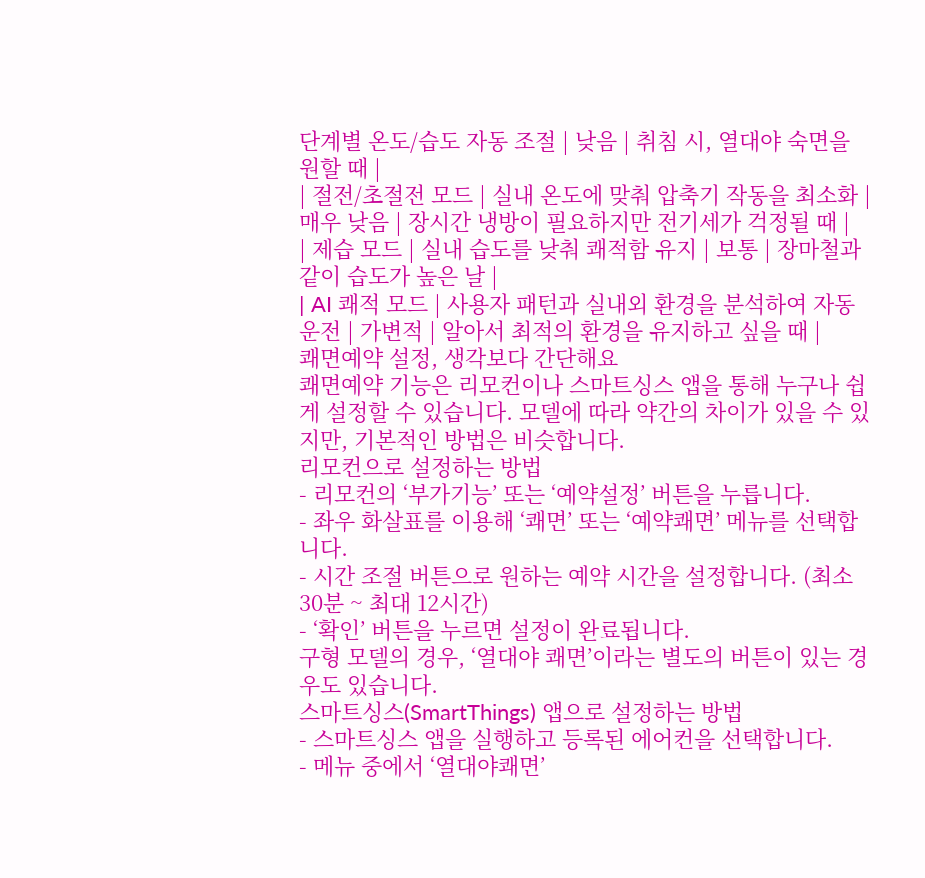단계별 온도/습도 자동 조절 | 낮음 | 취침 시, 열대야 숙면을 원할 때 |
| 절전/초절전 모드 | 실내 온도에 맞춰 압축기 작동을 최소화 | 매우 낮음 | 장시간 냉방이 필요하지만 전기세가 걱정될 때 |
| 제습 모드 | 실내 습도를 낮춰 쾌적함 유지 | 보통 | 장마철과 같이 습도가 높은 날 |
| AI 쾌적 모드 | 사용자 패턴과 실내외 환경을 분석하여 자동 운전 | 가변적 | 알아서 최적의 환경을 유지하고 싶을 때 |
쾌면예약 설정, 생각보다 간단해요
쾌면예약 기능은 리모컨이나 스마트싱스 앱을 통해 누구나 쉽게 설정할 수 있습니다. 모델에 따라 약간의 차이가 있을 수 있지만, 기본적인 방법은 비슷합니다.
리모컨으로 설정하는 방법
- 리모컨의 ‘부가기능’ 또는 ‘예약설정’ 버튼을 누릅니다.
- 좌우 화살표를 이용해 ‘쾌면’ 또는 ‘예약쾌면’ 메뉴를 선택합니다.
- 시간 조절 버튼으로 원하는 예약 시간을 설정합니다. (최소 30분 ~ 최대 12시간)
- ‘확인’ 버튼을 누르면 설정이 완료됩니다.
구형 모델의 경우, ‘열대야 쾌면’이라는 별도의 버튼이 있는 경우도 있습니다.
스마트싱스(SmartThings) 앱으로 설정하는 방법
- 스마트싱스 앱을 실행하고 등록된 에어컨을 선택합니다.
- 메뉴 중에서 ‘열대야쾌면’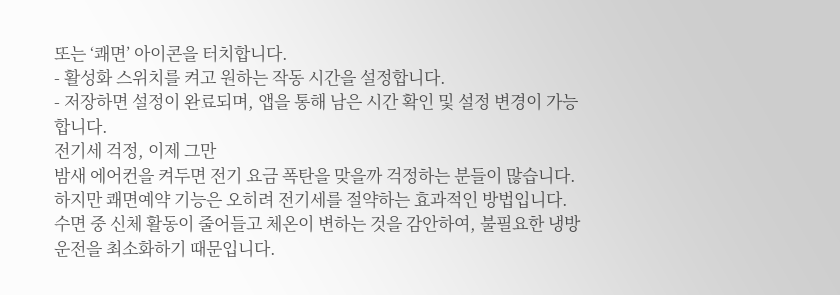또는 ‘쾌면’ 아이콘을 터치합니다.
- 활성화 스위치를 켜고 원하는 작동 시간을 설정합니다.
- 저장하면 설정이 완료되며, 앱을 통해 남은 시간 확인 및 설정 변경이 가능합니다.
전기세 걱정, 이제 그만
밤새 에어컨을 켜두면 전기 요금 폭탄을 맞을까 걱정하는 분들이 많습니다. 하지만 쾌면예약 기능은 오히려 전기세를 절약하는 효과적인 방법입니다. 수면 중 신체 활동이 줄어들고 체온이 변하는 것을 감안하여, 불필요한 냉방 운전을 최소화하기 때문입니다.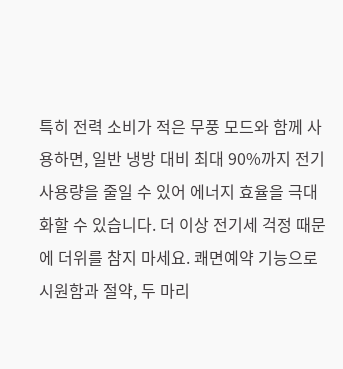특히 전력 소비가 적은 무풍 모드와 함께 사용하면, 일반 냉방 대비 최대 90%까지 전기 사용량을 줄일 수 있어 에너지 효율을 극대화할 수 있습니다. 더 이상 전기세 걱정 때문에 더위를 참지 마세요. 쾌면예약 기능으로 시원함과 절약, 두 마리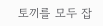토끼를 모두 잡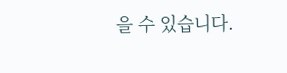을 수 있습니다.